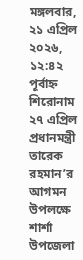মঙ্গলবার, ২১ এপ্রিল ২০২৬, ১২:৪২ পূর্বাহ্ন
শিরোনাম
২৭ এপ্রিল প্রধানমন্ত্রী তারেক রহমান’র আগমন উপলক্ষে শার্শা উপজেলা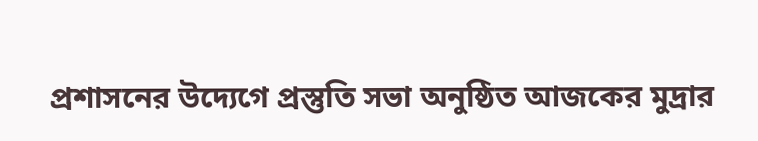প্রশাসনের উদ্যেগে প্রস্তুতি সভা অনুষ্ঠিত আজকের মুদ্রার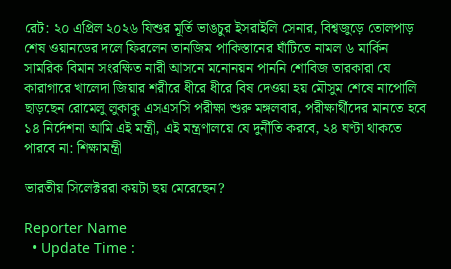রেট: ২০ এপ্রিল ২০২৬ যিশুর মূর্তি ভাঙচুর ইসরাইলি সেনার, বিশ্বজুড়ে তোলপাড় শেষ ওয়ানডের দলে ফিরলেন তানজিম পাকিস্তানের ঘাঁটিতে নামল ৬ মার্কিন সামরিক বিমান সংরক্ষিত নারী আসনে মনোনয়ন পাননি শোবিজ তারকারা যে কারাগারে খালেদা জিয়ার শরীরে ধীরে ধীরে বিষ দেওয়া হয় মৌসুম শেষে নাপোলি ছাড়ছেন রোমেলু লুকাকু এসএসসি পরীক্ষা শুরু মঙ্গলবার, পরীক্ষার্থীদের মানতে হবে ১৪ নির্দেশনা আমি এই মন্ত্রী, এই মন্ত্রণালয়ে যে দুর্নীতি করবে, ২৪ ঘণ্টা থাকতে পারবে না: শিক্ষামন্ত্রী

ভারতীয় সিলেক্টররা কয়টা ছয় মেরেছেন?

Reporter Name
  • Update Time :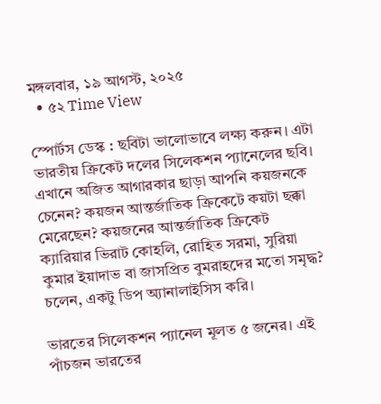মঙ্গলবার, ১৯ আগস্ট, ২০২৫
  • ৫২ Time View

স্পোর্টস ডেস্ক : ছবিটা ভালোভাবে লক্ষ্য করুন। এটা ভারতীয় ক্রিকেট দলের সিলেকশন প্যানেলের ছবি। এখানে অজিত আগারকার ছাড়া আপনি কয়জনকে চেনেন? কয়জন আন্তর্জাতিক ক্রিকেটে কয়টা ছক্কা মেরেছেন? কয়জনের আন্তর্জাতিক ক্রিকেট ক্যারিয়ার ভিরাট কোহলি, রোহিত সরমা, সুরিয়া কুমার ইয়াদাভ বা জাসপ্রিত বুমরাহদের মতো সমৃদ্ধ? চলেন, একটু ডিপ অ্যানালাইসিস করি।

ভারতের সিলেকশন প্যানেল মূলত ৫ জনের। এই পাঁচজন ভারতের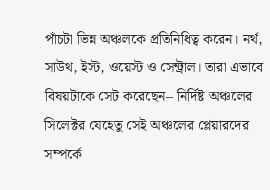পাঁচটা ভিন্ন অঞ্চলকে প্রতিনিধিত্ব করেন। নর্থ, সাউথ, ইস্ট, ওয়েস্ট ও সেন্ট্রাল। তারা এভাবে বিষয়টাকে সেট করেছেন– নির্দিষ্ট অঞ্চলের সিলেক্টর যেহেতু সেই অঞ্চলের প্লেয়ারদের সম্পর্কে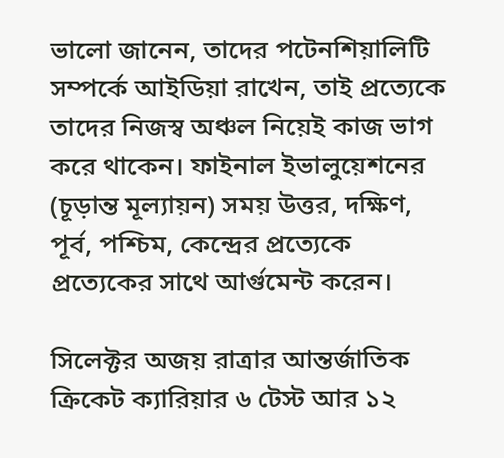ভালো জানেন, তাদের পটেনশিয়ালিটি সম্পর্কে আইডিয়া রাখেন, তাই প্রত্যেকে তাদের নিজস্ব অঞ্চল নিয়েই কাজ ভাগ করে থাকেন। ফাইনাল ইভালুয়েশনের (চূড়ান্ত মূল্যায়ন) সময় উত্তর, দক্ষিণ, পূর্ব, পশ্চিম, কেন্দ্রের প্রত্যেকে প্রত্যেকের সাথে আর্গুমেন্ট করেন।

সিলেক্টর অজয় রাত্রার আন্তর্জাতিক ক্রিকেট ক্যারিয়ার ৬ টেস্ট আর ১২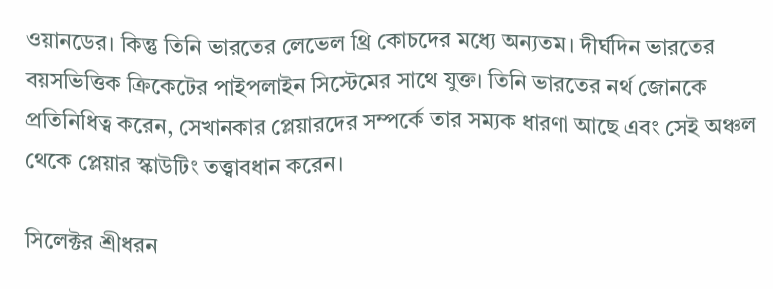ওয়ানডের। কিন্তু তিনি ভারতের লেভেল থ্রি কোচদের মধ্যে অন্যতম। দীর্ঘদিন ভারতের বয়সভিত্তিক ক্রিকেটের পাইপলাইন সিস্টেমের সাথে যুক্ত। তিনি ভারতের নর্থ জোনকে প্রতিনিধিত্ব করেন, সেখানকার প্লেয়ারদের সম্পর্কে তার সম্যক ধারণা আছে এবং সেই অঞ্চল থেকে প্লেয়ার স্কাউটিং তত্ত্বাবধান করেন।

সিলেক্টর শ্রীধরন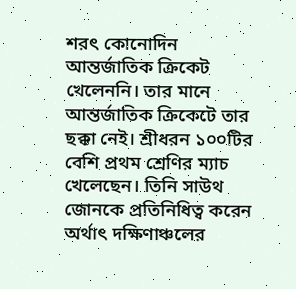শরৎ কোনোদিন আন্তর্জাতিক ক্রিকেট খেলেননি। তার মানে আন্তর্জাতিক ক্রিকেটে তার ছক্কা নেই। শ্রীধরন ১০০টির বেশি প্রথম শ্রেণির ম্যাচ খেলেছেন। তিনি সাউথ জোনকে প্রতিনিধিত্ব করেন অর্থাৎ দক্ষিণাঞ্চলের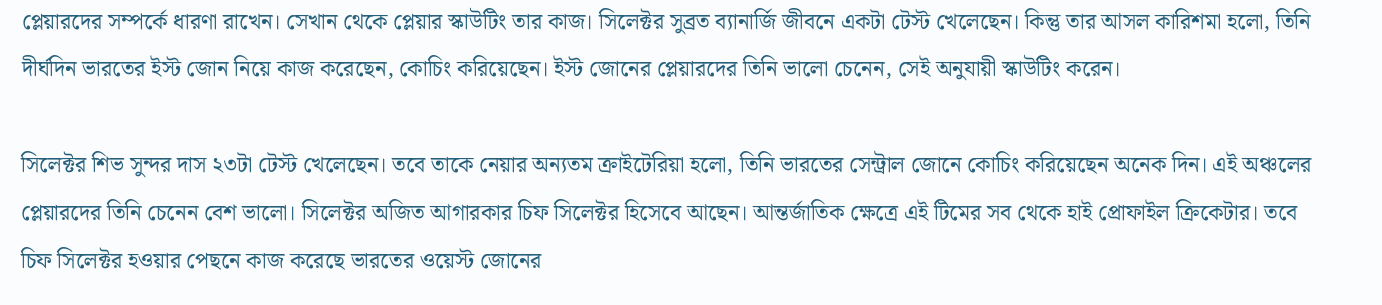প্লেয়ারদের সম্পর্কে ধারণা রাখেন। সেখান থেকে প্লেয়ার স্কাউটিং তার কাজ। সিলেক্টর সুব্রত ব্যানার্জি জীবনে একটা টেস্ট খেলেছেন। কিন্তু তার আসল কারিশমা হলো, তিনি দীর্ঘদিন ভারতের ইস্ট জোন নিয়ে কাজ করেছেন, কোচিং করিয়েছেন। ইস্ট জোনের প্লেয়ারদের তিনি ভালো চেনেন, সেই অনুযায়ী স্কাউটিং করেন।

সিলেক্টর শিভ সুন্দর দাস ২৩টা টেস্ট খেলেছেন। তবে তাকে নেয়ার অন্যতম ক্রাইটেরিয়া হলো, তিনি ভারতের সেন্ট্রাল জোনে কোচিং করিয়েছেন অনেক দিন। এই অঞ্চলের প্লেয়ারদের তিনি চেনেন বেশ ভালো। সিলেক্টর অজিত আগারকার চিফ সিলেক্টর হিসেবে আছেন। আন্তর্জাতিক ক্ষেত্রে এই টিমের সব থেকে হাই প্রোফাইল ক্রিকেটার। তবে চিফ সিলেক্টর হওয়ার পেছনে কাজ করেছে ভারতের ওয়েস্ট জোনের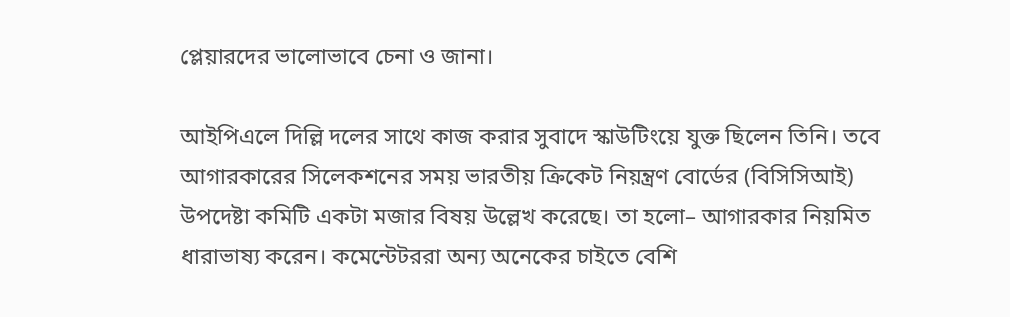প্লেয়ারদের ভালোভাবে চেনা ও জানা।

আইপিএলে দিল্লি দলের সাথে কাজ করার সুবাদে স্কাউটিংয়ে যুক্ত ছিলেন তিনি। তবে আগারকারের সিলেকশনের সময় ভারতীয় ক্রিকেট নিয়ন্ত্রণ বোর্ডের (বিসিসিআই) উপদেষ্টা কমিটি একটা মজার বিষয় উল্লেখ করেছে। তা হলো– আগারকার নিয়মিত ধারাভাষ্য করেন। কমেন্টেটররা অন্য অনেকের চাইতে বেশি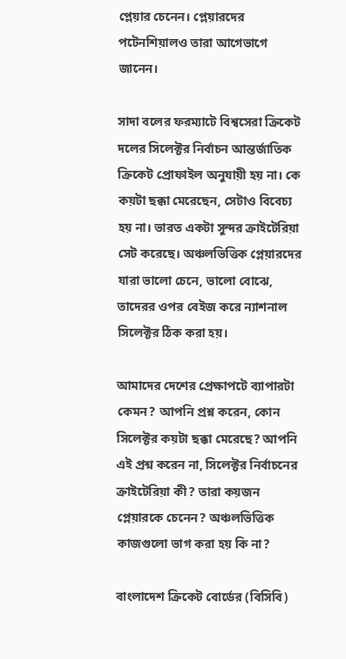প্লেয়ার চেনেন। প্লেয়ারদের পটেনশিয়ালও তারা আগেভাগে জানেন।

সাদা বলের ফরম্যাটে বিশ্বসেরা ক্রিকেট দলের সিলেক্টর নির্বাচন আন্তর্জাতিক ক্রিকেট প্রোফাইল অনুযায়ী হয় না। কে কয়টা ছক্কা মেরেছেন, সেটাও বিবেচ্য হয় না। ভারত একটা সুন্দর ক্রাইটেরিয়া সেট করেছে। অঞ্চলভিত্তিক প্লেয়ারদের যারা ভালো চেনে, ভালো বোঝে, তাদেরর ওপর বেইজ করে ন্যাশনাল সিলেক্টর ঠিক করা হয়।

আমাদের দেশের প্রেক্ষাপটে ব্যাপারটা কেমন? আপনি প্রশ্ন করেন, কোন সিলেক্টর কয়টা ছক্কা মেরেছে? আপনি এই প্রশ্ন করেন না, সিলেক্টর নির্বাচনের ক্রাইটেরিয়া কী? তারা কয়জন প্লেয়ারকে চেনেন? অঞ্চলভিত্তিক কাজগুলো ভাগ করা হয় কি না?

বাংলাদেশ ক্রিকেট বোর্ডের (বিসিবি)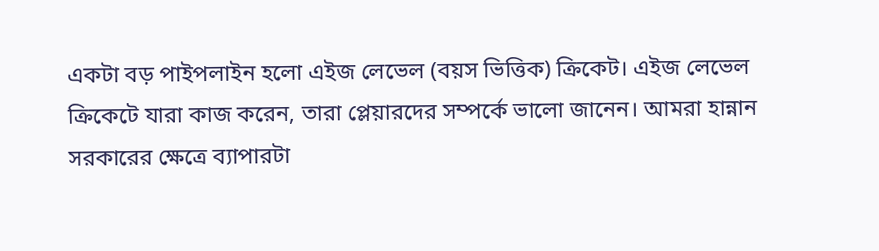একটা বড় পাইপলাইন হলো এইজ লেভেল (বয়স ভিত্তিক) ক্রিকেট। এইজ লেভেল ক্রিকেটে যারা কাজ করেন, তারা প্লেয়ারদের সম্পর্কে ভালো জানেন। আমরা হান্নান সরকারের ক্ষেত্রে ব্যাপারটা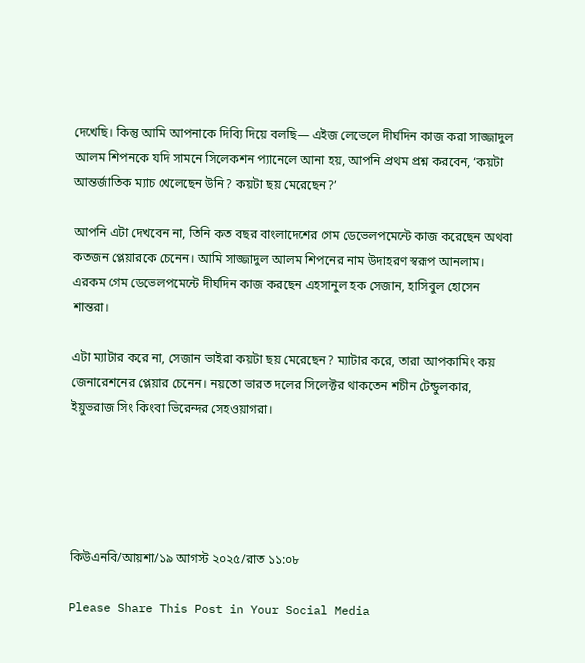দেখেছি। কিন্তু আমি আপনাকে দিব্যি দিয়ে বলছি— এইজ লেভেলে দীর্ঘদিন কাজ করা সাজ্জাদুল আলম শিপনকে যদি সামনে সিলেকশন প্যানেলে আনা হয়, আপনি প্রথম প্রশ্ন করবেন, ‘কয়টা আন্তর্জাতিক ম্যাচ খেলেছেন উনি? কয়টা ছয় মেরেছেন?’

আপনি এটা দেখবেন না, তিনি কত বছর বাংলাদেশের গেম ডেভেলপমেন্টে কাজ করেছেন অথবা কতজন প্লেয়ারকে চেনেন। আমি সাজ্জাদুল আলম শিপনের নাম উদাহরণ স্বরূপ আনলাম। এরকম গেম ডেভেলপমেন্টে দীর্ঘদিন কাজ করছেন এহসানুল হক সেজান, হাসিবুল হোসেন শান্তরা।

এটা ম্যাটার করে না, সেজান ভাইরা কয়টা ছয় মেরেছেন? ম্যাটার করে, তারা আপকামিং কয় জেনারেশনের প্লেয়ার চেনেন। নয়তো ভারত দলের সিলেক্টর থাকতেন শচীন টেন্ডুলকার, ইয়ুভরাজ সিং কিংবা ভিরেন্দর সেহওয়াগরা।





কিউএনবি/আয়শা/১৯ আগস্ট ২০২৫/রাত ১১:০৮

Please Share This Post in Your Social Media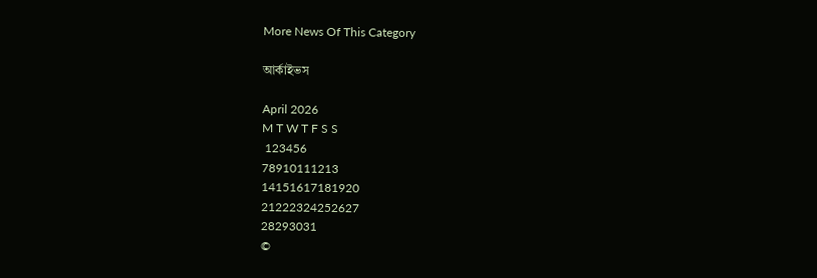More News Of This Category

আর্কাইভস

April 2026
M T W T F S S
 123456
78910111213
14151617181920
21222324252627
28293031
©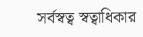সর্বস্বত্ব স্বত্বাধিকার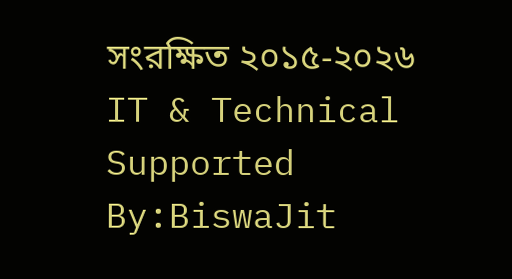সংরক্ষিত ২০১৫-২০২৬
IT & Technical Supported By:BiswaJit